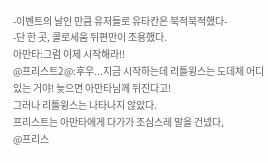-이벤트의 날인 만큼 유저들로 유타칸은 북적북적했다-
-단 한 곳, 콜로세움 뒤편만이 조용했다.
아만타:그럼 이제 시작해라!!
@프리스트2@:후우...지금 시작하는데 리틀윙스는 도데체 어디 있는 거야! 늦으면 아만타님께 뒤진다고!
그러나 리틀윙스는 나타나지 않았다.
프리스트는 아만타에게 다가가 조심스레 말을 건넸다,
@프리스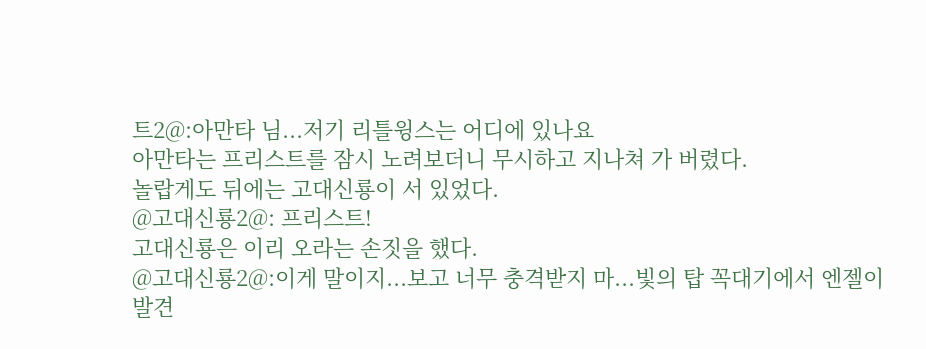트2@:아만타 님...저기 리틀윙스는 어디에 있나요
아만타는 프리스트를 잠시 노려보더니 무시하고 지나쳐 가 버렸다.
놀랍게도 뒤에는 고대신룡이 서 있었다.
@고대신룡2@: 프리스트!
고대신룡은 이리 오라는 손짓을 했다.
@고대신룡2@:이게 말이지...보고 너무 충격받지 마...빛의 탑 꼭대기에서 엔젤이 발견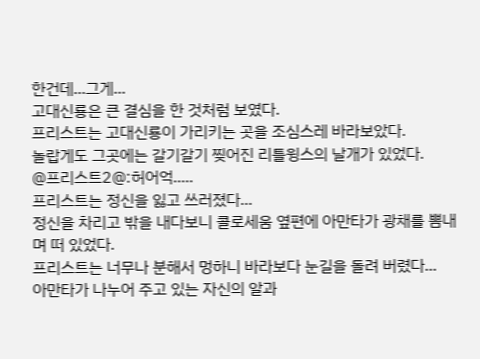한건데...그게...
고대신룡은 큰 결심을 한 것처럼 보였다.
프리스트는 고대신룡이 가리키는 곳을 조심스레 바라보았다.
놀랍게도 그곳에는 갈기갈기 찢어진 리틀윙스의 날개가 있었다.
@프리스트2@:허어억.....
프리스트는 정신을 잃고 쓰러졌다...
정신을 차리고 밖을 내다보니 콜로세움 옆편에 아만타가 광채를 뽐내며 떠 있었다.
프리스트는 너무나 분해서 멍하니 바라보다 눈길을 돌려 버렸다...
아만타가 나누어 주고 있는 자신의 알과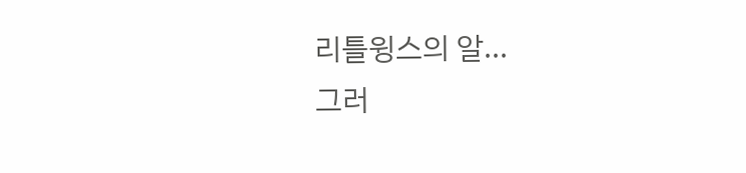리틀윙스의 알...
그러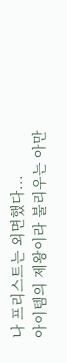나 프리스트는 외면했다...
아이템의 제왕이라 불리우는 아만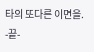타의 또다른 이면을.
-끝-